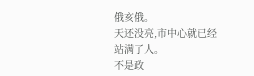俄亥俄。
天还没亮,市中心就已经站满了人。
不是政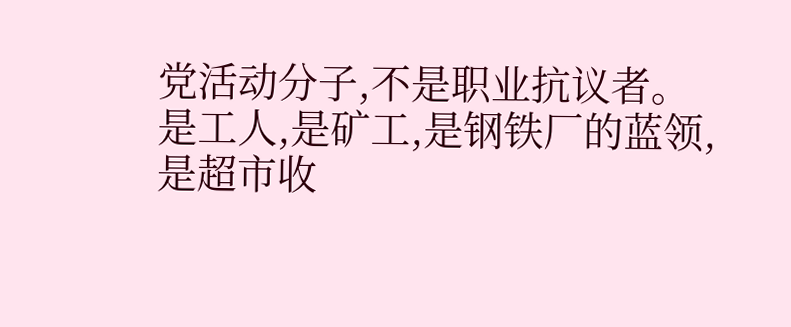党活动分子,不是职业抗议者。
是工人,是矿工,是钢铁厂的蓝领,是超市收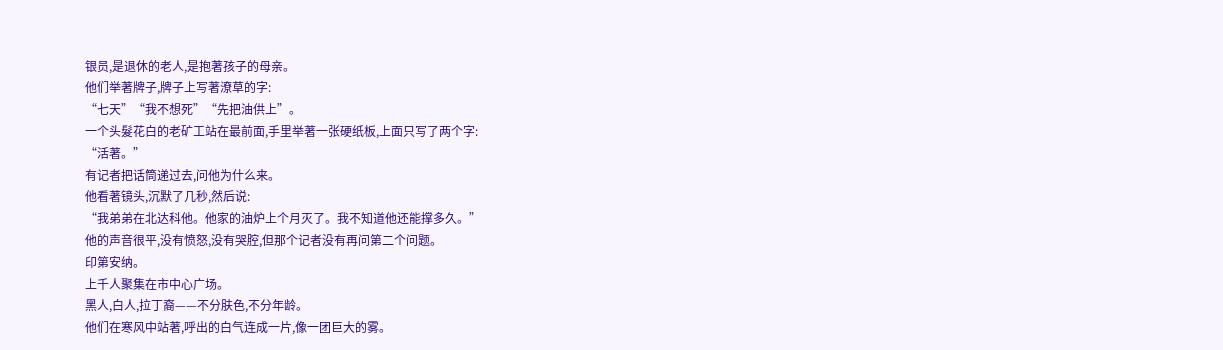银员,是退休的老人,是抱著孩子的母亲。
他们举著牌子,牌子上写著潦草的字:
“七天”“我不想死”“先把油供上”。
一个头髮花白的老矿工站在最前面,手里举著一张硬纸板,上面只写了两个字:
“活著。”
有记者把话筒递过去,问他为什么来。
他看著镜头,沉默了几秒,然后说:
“我弟弟在北达科他。他家的油炉上个月灭了。我不知道他还能撑多久。”
他的声音很平,没有愤怒,没有哭腔,但那个记者没有再问第二个问题。
印第安纳。
上千人聚集在市中心广场。
黑人,白人,拉丁裔——不分肤色,不分年龄。
他们在寒风中站著,呼出的白气连成一片,像一团巨大的雾。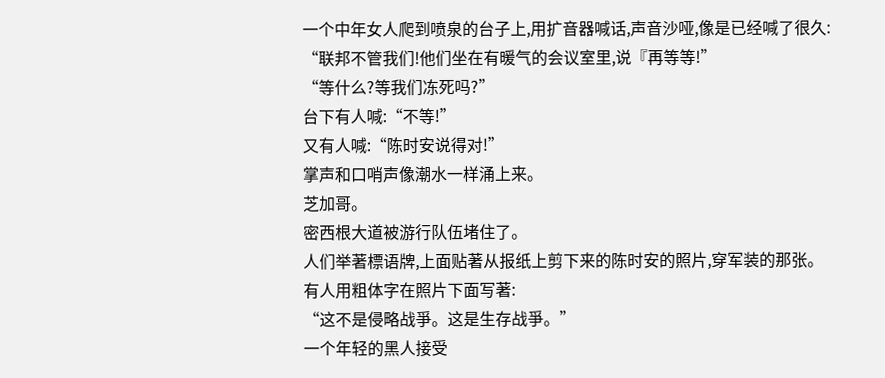一个中年女人爬到喷泉的台子上,用扩音器喊话,声音沙哑,像是已经喊了很久:
“联邦不管我们!他们坐在有暖气的会议室里,说『再等等!”
“等什么?等我们冻死吗?”
台下有人喊:“不等!”
又有人喊:“陈时安说得对!”
掌声和口哨声像潮水一样涌上来。
芝加哥。
密西根大道被游行队伍堵住了。
人们举著標语牌,上面贴著从报纸上剪下来的陈时安的照片,穿军装的那张。
有人用粗体字在照片下面写著:
“这不是侵略战爭。这是生存战爭。”
一个年轻的黑人接受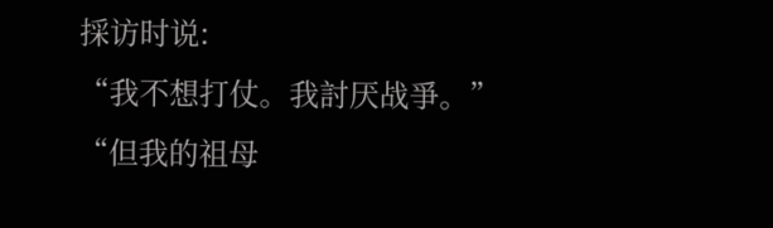採访时说:
“我不想打仗。我討厌战爭。”
“但我的祖母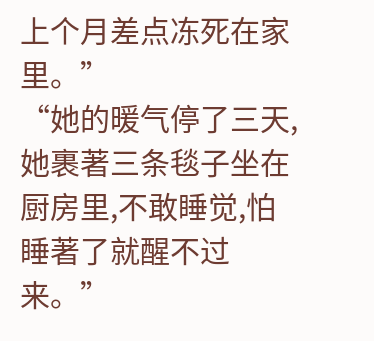上个月差点冻死在家里。”
“她的暖气停了三天,她裹著三条毯子坐在厨房里,不敢睡觉,怕睡著了就醒不过来。”